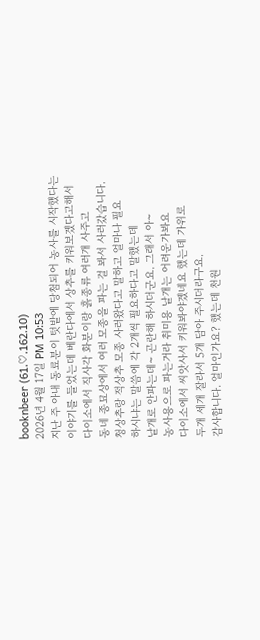booknbeer (61.♡.162.10)
2026년 4월 17일 PM 10:53
지난 주 아내 동료분이 텃밭에 당첨되어 농사를 시작했다는
이야기를 들었는데 베란다에서 상추를 키워보겠다고해서
다이소에서 직사각 화분이랑 흙종류 여러개 사주고
동네 종묘상에서 여러 모종을 파는 걸 봐서 사러갔습니다.
청상추랑 적상추 모종 사러왔다고 말하고 얼마나 필요
하시냐는 말씀에 각 2개씩 필요하다고 말했는데
낱개로 안파는데~ 곤란해 하시더군요. 그래서 아~
농사용으로 파는거라 취미용 낱개는 어려운가봐요
다이소에서 씨앗사서 키워봐야겠네요 했는데 가위로
두개 세개 잘라서 5개 담아 주시더라구요.
감사합니다. 얼마인가요? 했는데 천원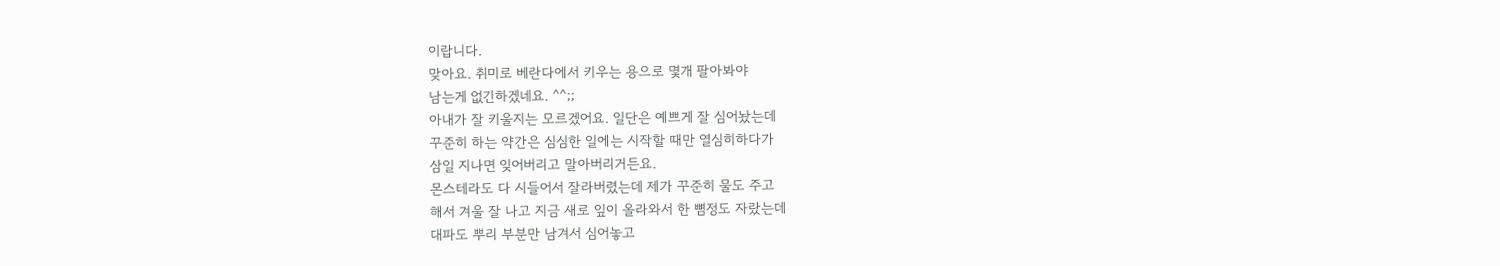이랍니다.
맞아요. 취미로 베란다에서 키우는 용으로 몇개 팔아봐야
남는게 없긴하겠네요. ^^;;
아내가 잘 키울지는 모르겠어요. 일단은 예쁘게 잘 심어놨는데
꾸준히 하는 약간은 심심한 일에는 시작할 때만 열심히하다가
삼일 지나면 잊어버리고 말아버리거든요.
몬스테라도 다 시들어서 잘라버렸는데 제가 꾸준히 물도 주고
해서 겨울 잘 나고 지금 새로 잎이 올라와서 한 뼘정도 자랐는데
대파도 뿌리 부분만 남겨서 심어놓고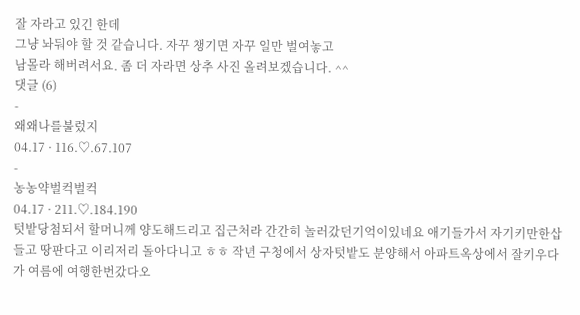잘 자라고 있긴 한데
그냥 놔둬야 할 것 같습니다. 자꾸 챙기면 자꾸 일만 벌여놓고
남몰라 해버려서요. 좀 더 자라면 상추 사진 올려보겠습니다. ^^
댓글 (6)
-
왜왜나를불렀지
04.17 · 116.♡.67.107
-
농농약벌컥벌컥
04.17 · 211.♡.184.190
텃밭당첨되서 할머니께 양도해드리고 집근처라 간간히 놀러갔던기억이있네요 애기들가서 자기키만한삽들고 땅판다고 이리저리 돌아다니고 ㅎㅎ 작년 구청에서 상자텃밭도 분양해서 아파트옥상에서 잘키우다가 여름에 여행한번갔다오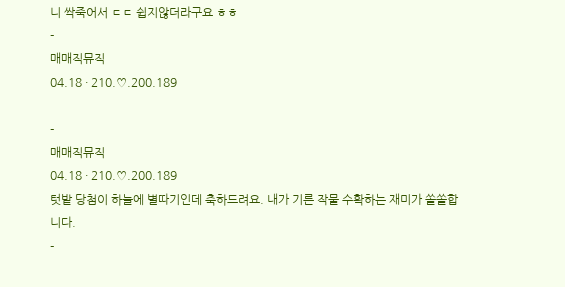니 싹죽어서 ㄷㄷ 쉽지않더라구요 ㅎㅎ
-
매매직뮤직
04.18 · 210.♡.200.189

-
매매직뮤직
04.18 · 210.♡.200.189
텃밭 당첨이 하늘에 별따기인데 축하드려요. 내가 기른 작물 수확하는 재미가 쏠쏠합니다.
-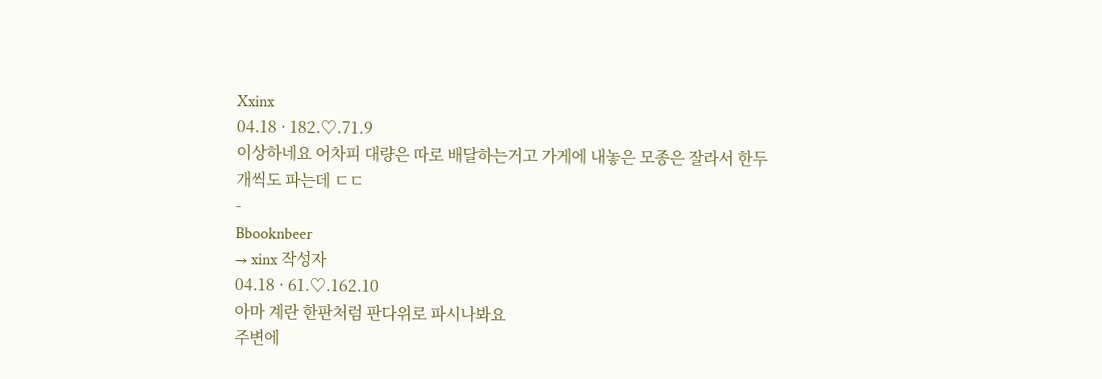Xxinx
04.18 · 182.♡.71.9
이상하네요 어차피 대량은 따로 배달하는거고 가게에 내놓은 모종은 잘라서 한두개씩도 파는데 ㄷㄷ
-
Bbooknbeer
→ xinx 작성자
04.18 · 61.♡.162.10
아마 계란 한판처럼 판다위로 파시나봐요
주변에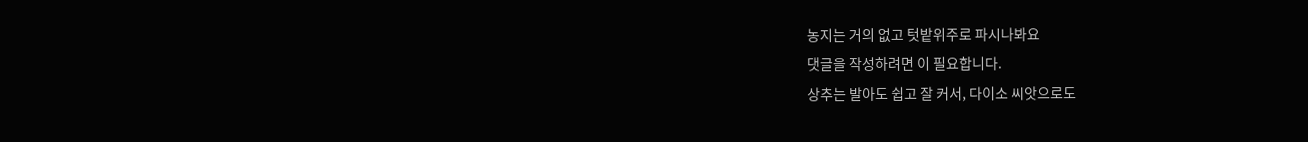농지는 거의 없고 텃밭위주로 파시나봐요
댓글을 작성하려면 이 필요합니다.
상추는 발아도 쉽고 잘 커서, 다이소 씨앗으로도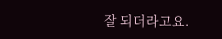잘 되더라고요.